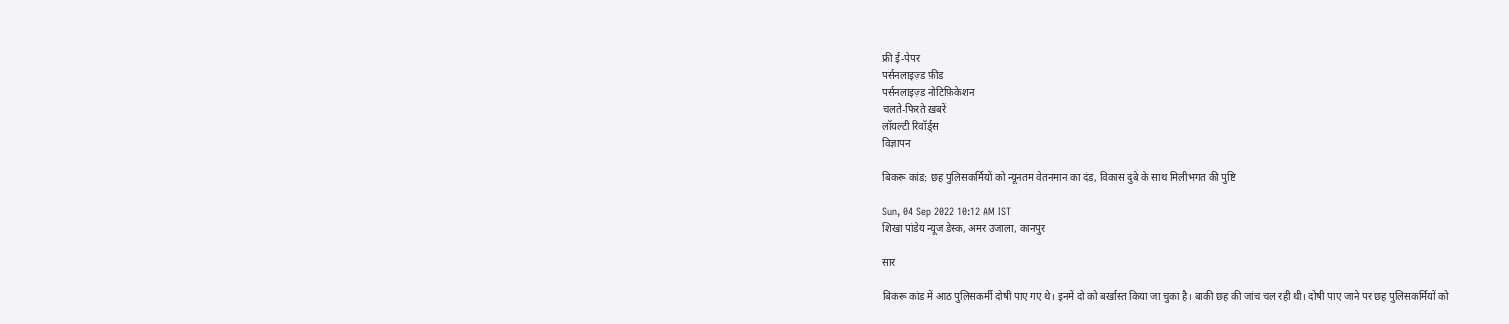फ्री ई-पेपर
पर्सनलाइज़्ड फ़ीड
पर्सनलाइज़्ड नोटिफ़िकेशन
चलते-फिरते ख़बरें
लॉयल्टी रिवॉर्ड्स
विज्ञापन

बिकरू कांड: छह पुलिसकर्मियों को न्यूनतम वेतनमान का दंड, विकास दुबे के साथ मिलीभगत की पुष्टि

Sun, 04 Sep 2022 10:12 AM IST
शिखा पांडेय न्यूज डेस्क, अमर उजाला, कानपुर

सार

बिकरू कांड में आठ पुलिसकर्मी दोषी पाए गए थे। इनमें दो को बर्खास्त किया जा चुका है। बाकी छह की जांच चल रही थी। दोषी पाए जाने पर छह पुलिसकर्मियों को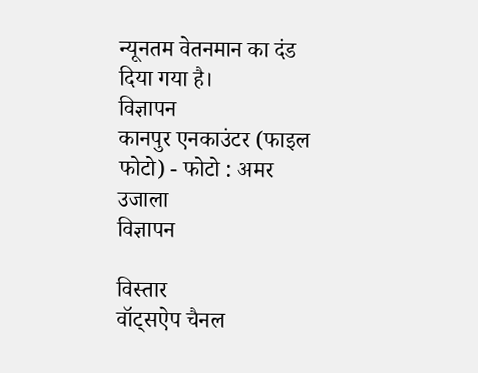न्यूनतम वेतनमान का दंड दिया गया है।
विज्ञापन
कानपुर एनकाउंटर (फाइल फोटो) - फोटो : अमर उजाला
विज्ञापन

विस्तार
वॉट्सऐप चैनल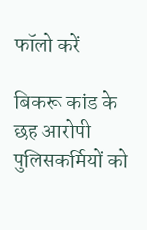फॉलो करें

बिकरू कांड के छह आरोपी पुलिसकर्मियों को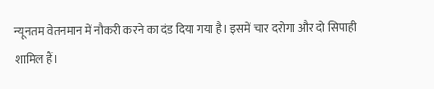न्यूनतम वेतनमान में नौकरी करने का दंड दिया गया है। इसमें चार दरोगा और दो सिपाही शामिल हैं।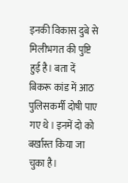इनकी विकास दुबे से मिलीभगत की पुष्टि हुई है। बता दें बिकरू कांड में आठ पुलिसकर्मी दोषी पाए गए थे। इनमें दो को बर्खास्त किया जा चुका है।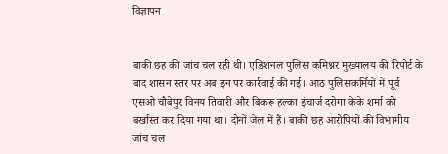विज्ञापन


बाकी छह की जांच चल रही थी। एडिशनल पुलिस कमिश्नर मुख्यालय की रिपोर्ट के बाद शासन स्तर पर अब इन पर कार्रवाई की गई। आठ पुलिसकर्मियों में पूर्व एसओ चौबेपुर विनय तिवारी और बिकरू हल्का इंचार्ज दरोगा केके शर्मा को बर्खास्त कर दिया गया था। दोनों जेल में हैं। बाकी छह आरोपियों की विभागीय जांच चल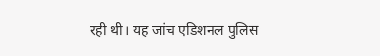रही थी। यह जांच एडिशनल पुलिस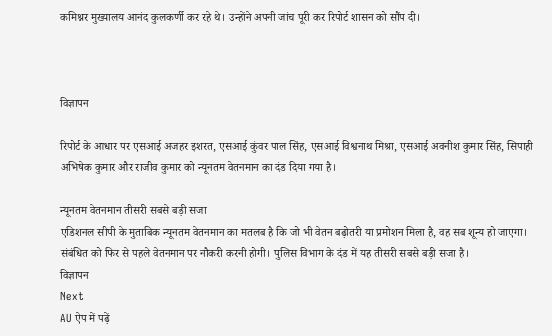कमिश्नर मुख्यालय आनंद कुलकर्णी कर रहे थे। उन्होंने अपनी जांच पूरी कर रिपोर्ट शासन को सौंप दी।



विज्ञापन

रिपोर्ट के आधार पर एसआई अजहर इशरत, एसआई कुंवर पाल सिंह, एसआई विश्वनाथ मिश्रा, एसआई अवनीश कुमार सिंह, सिपाही अभिषेक कुमार और राजीव कुमार को न्यूनतम वेतनमान का दंड दिया गया है।

न्यूनतम वेतनमान तीसरी सबसे बड़ी सजा
एडिशनल सीपी के मुताबिक न्यूनतम वेतनमान का मतलब है कि जो भी वेतन बढ़ोतरी या प्रमोशन मिला है, वह सब शून्य हो जाएगा। संबंधित को फिर से पहले वेतनमान पर नौकरी करनी होगी। पुलिस विभाग के दंड में यह तीसरी सबसे बड़ी सजा है।
विज्ञापन
Next
AU ऐप में पढ़ें